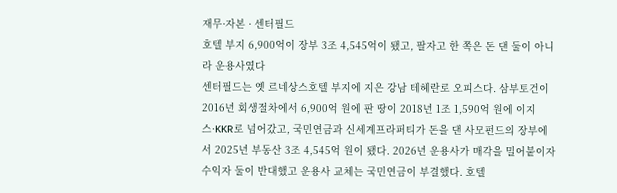재무·자본 · 센터필드
호텔 부지 6,900억이 장부 3조 4,545억이 됐고, 팔자고 한 쪽은 돈 댄 둘이 아니라 운용사였다
센터필드는 옛 르네상스호텔 부지에 지은 강남 테헤란로 오피스다. 삼부토건이 2016년 회생절차에서 6,900억 원에 판 땅이 2018년 1조 1,590억 원에 이지스·KKR로 넘어갔고, 국민연금과 신세계프라퍼티가 돈을 댄 사모펀드의 장부에서 2025년 부동산 3조 4,545억 원이 됐다. 2026년 운용사가 매각을 밀어붙이자 수익자 둘이 반대했고 운용사 교체는 국민연금이 부결했다. 호텔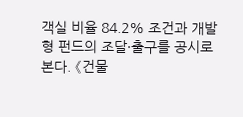객실 비율 84.2% 조건과 개발형 펀드의 조달·출구를 공시로 본다. 《건물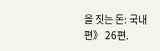을 짓는 돈: 국내편》 26편.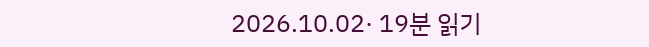2026.10.02· 19분 읽기